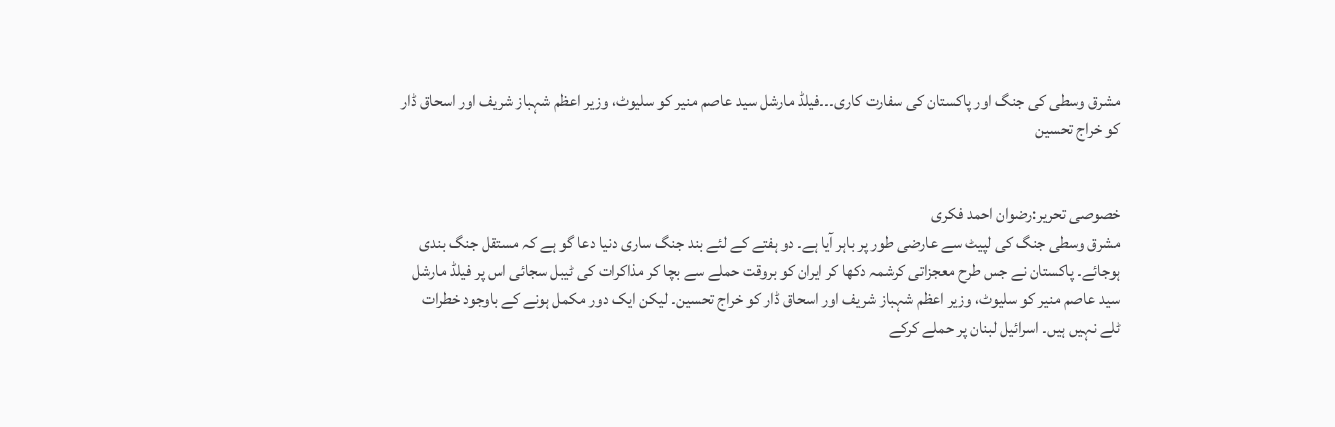مشرق وسطی کی جنگ اور پاکستان کی سفارت کاری۔۔۔فیلڈ مارشل سید عاصم منیر کو سلیوٹ، وزیر اعظم شہباز شریف اور اسحاق ڈار کو خراج تحسین


خصوصی تحریر:رضوان احمد فکری
مشرق وسطی جنگ کی لپیٹ سے عارضی طور پر باہر آیا ہے۔ دو ہفتے کے لئے بند جنگ ساری دنیا دعا گو ہے کہ مستقل جنگ بندی ہوجائے۔ پاکستان نے جس طرح معجزاتی کرشمہ دکھا کر ایران کو بروقت حملے سے بچا کر مذاکرات کی ٹیبل سجائی اس پر فیلڈ مارشل سید عاصم منیر کو سلیوٹ، وزیر اعظم شہباز شریف اور اسحاق ڈار کو خراج تحسین۔ لیکن ایک دور مکمل ہونے کے باوجود خطرات ٹلے نہیں ہیں۔ اسرائیل لبنان پر حملے کرکے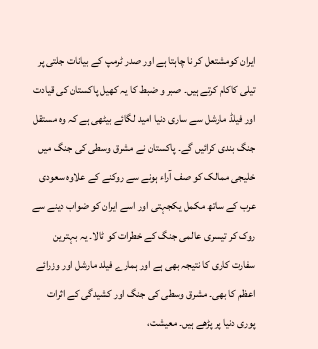ایران کومشتعل کر نا چاہتا ہے اور صدر ٹرمپ کے بیانات جلتی پر تیلی کاکام کرتے ہیں۔ صبر و ضبط کا یہ کھیل پاکستان کی قیادت اور فیلڈ مارشل سے ساری دنیا امید لگائے بیٹھی ہے کہ وہ مستقل جنگ بندی کرائیں گے۔ پاکستان نے مشرق وسطی کی جنگ میں خلیجی ممالک کو صف آراء ہونے سے روکنے کے علاوہ سعودی عرب کے ساتھ مکمل یکجہتی اور اسے ایران کو ضواب دینے سے روک کر تیسری عالمی جنگ کے خطرات کو ٹالا۔ یہ بہترین سفارت کاری کا نتیجہ بھی ہے اور ہمارے فیلد مارشل اور وزرائے اعظم کا بھی۔ مشرق وسطی کی جنگ اور کشیدگی کے اثرات پوری دنیا پر پڑھے ہیں۔ معیشت،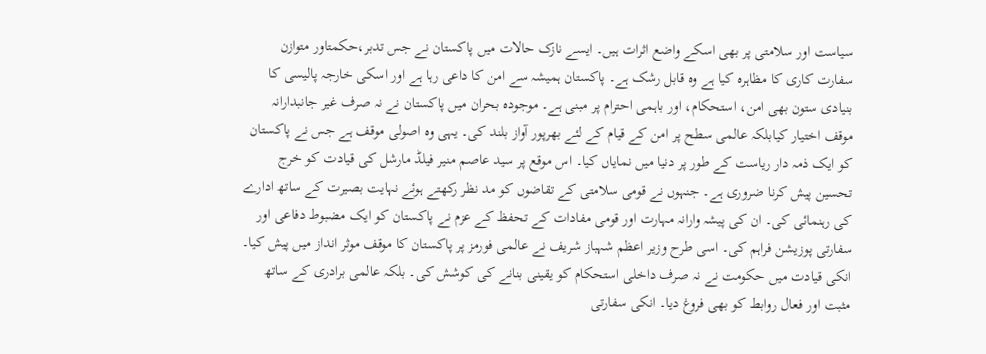سیاست اور سلامتی پر بھی اسکے واضع اثرات ہیں۔ ایسے نازک حالات میں پاکستان نے جس تدبر،حکمتاور متوازن سفارت کاری کا مظاہرہ کیا ہے وہ قابل رشک ہے۔ پاکستان ہمیشہ سے امن کا داعی رہا ہے اور اسکی خارجہ پالیسی کا بنیادی ستون بھی امن، استحکام، اور باہمی احترام پر مبنی ہے۔ موجودہ بحران میں پاکستان نے نہ صرف غیر جانبدارانہ موقف اختیار کیابلکہ عالمی سطح پر امن کے قیام کے لئے بھرپور آواز بلند کی۔ یہی وہ اصولی موقف ہے جس نے پاکستان کو ایک ذمہ دار ریاست کے طور پر دنیا میں نمایاں کیا۔ اس موقع پر سید عاصم منیر فیلڈ مارشل کی قیادت کو خرج تحسین پیش کرنا ضروری ہے۔ جنہوں نے قومی سلامتی کے تقاضوں کو مد نظر رکھتے ہوئے نہایت بصیرت کے ساتھ ادارے کی رہنمائی کی۔ ان کی پیشہ وارانہ مہارت اور قومی مفادات کے تحفظ کے عزم نے پاکستان کو ایک مضبوط دفاعی اور سفارتی پوزیشن فراہم کی۔ اسی طرح وزیر اعظم شہباز شریف نے عالمی فورمز پر پاکستان کا موقف موثر انداز میں پیش کیا۔ انکی قیادت میں حکومت نے نہ صرف داخلی استحکام کو یقینی بنانے کی کوشش کی۔ بلکہ عالمی برادری کے ساتھ مثبت اور فعال روابط کو بھی فروغ دیا۔ انکی سفارتی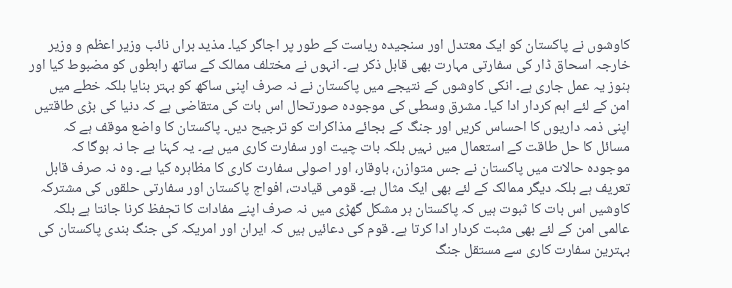کاوشوں نے پاکستان کو ایک معتدل اور سنجیدہ ریاست کے طور پر اجاگر کیا۔ مذید براں نائب وزیر اعظم و وزیر خارجہ اسحاق ڈار کی سفارتی مہارت بھی قابل ذکر ہے۔ انہوں نے مختلف ممالک کے ساتھ رابطوں کو مضبوط کیا اور ہنوز یہ عمل جاری ہے۔ انکی کاوشوں کے نتیجے میں پاکستان نے نہ صرف اپنی ساکھ کو بہتر بنایا بلکہ خطے میں امن کے لئے اہم کردار ادا کیا۔ مشرق وسطی کی موجودہ صورتحال اس بات کی متقاضی ہے کہ دنیا کی بڑی طاقتیں اپنی ذمہ داریوں کا احساس کریں اور جنگ کے بجائے مذاکرات کو ترجیح دیں۔ پاکستان کا واضع موقف ہے کہ مسائل کا حل طاقت کے استعمال میں نہیں بلکہ بات چیت اور سفارت کاری میں ہے۔ یہ کہنا بے جا نہ ہوگا کہ موجودہ حالات میں پاکستان نے جس متوازن، باوقار، اور اصولی سفارت کاری کا مظاہرہ کیا ہے۔ وہ نہ صرف قابل تعریف ہے بلکہ دیگر ممالک کے لئے بھی ایک مثال ہے۔ قومی قیادت، افواج پاکستان اور سفارتی حلقوں کی مشترکہ کاوشیں اس بات کا ثبوت ہیں کہ پاکستان ہر مشکل گھڑی میں نہ صرف اپنے مفادات کا تحٖفظ کرنا جانتا ہے بلکہ عالمی امن کے لئے بھی مثبت کردار ادا کرتا ہے۔ قوم کی دعائیں ہیں کہ ایران اور امریکہ کی جنگ بندی پاکستان کی بہترین سفارت کاری سے مستقل جنگ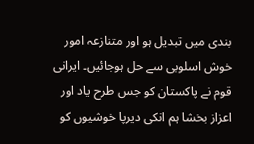بندی میں تبدیل ہو اور متنازعہ امور خوش اسلوبی سے حل ہوجائیں۔ ایرانی قوم نے پاکستان کو جس طرح یاد اور اعزاز بخشا ہم انکی دیرپا خوشیوں کو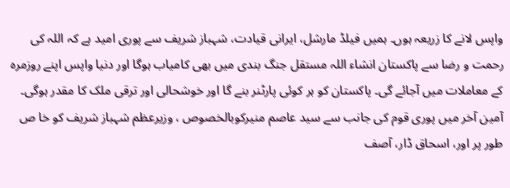واپس لانے کا زریعہ ہوں۔ ہمیں فیلڈ مارشل، ایرانی قیادت، شہباز شریف سے پوری امید ہے کہ اللہ کی رحمت و رضا سے پاکستان انشاء اللہ مستقل جنگ بندی میں بھی کامیاب ہوگا اور دنیا واپس اپنے روزمرہ کے معاملات میں آجائے گی۔ پاکستان کو ہر کوئی پارٹنر بنے گا اور خوشحالی اور ترقی ملک کا مقدر ہوگی۔ آمین آخر میں پوری قوم کی جانب سے سید عاصم منیرکوبالخصوص ، وزیرعظم شہباز شریف کو خا ص طور پر اور، اسحاق ڈار، آصف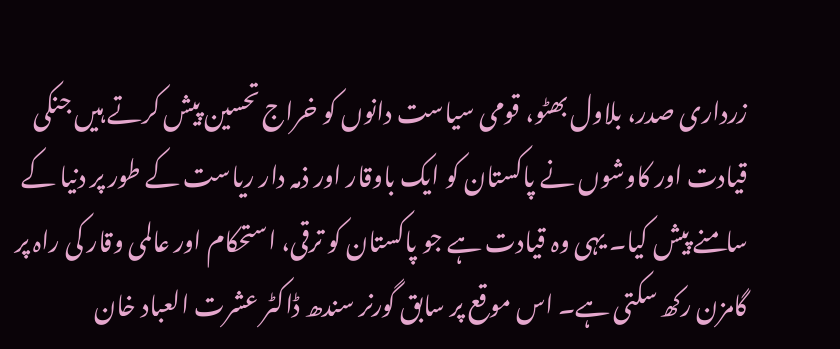زرداری صدر، بلاول بھٹو، قومی سیاست دانوں کو خراج تحسین پیش کرتے ہیں جنکی قیادت اور کاوشوں نے پاکستان کو ایک باوقار اور ذمہ دار ریاست کے طور پر دنیا کے سامنے پیش کیا۔ یہی وہ قیادت ہے جو پاکستان کو ترقی، استحکام اور عالمی وقار کی راہ پر گامزن رکھ سکتی ہے۔ اس موقع پر سابق گورنر سندھ ڈاکٹر عشرت العباد خان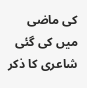کی ماضی میں کی گئی شاعری کا ذکر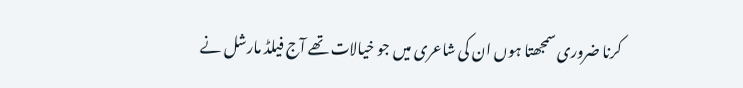کرنا ضروری سمجھتا ہوں ان کی شاعری میں جو خیالات تھے آج فیلڈ مارشل نے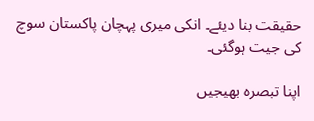حقیقت بنا دیئے۔ انکی میری پہچان پاکستان سوچ کی جیت ہوگئی۔

اپنا تبصرہ بھیجیں